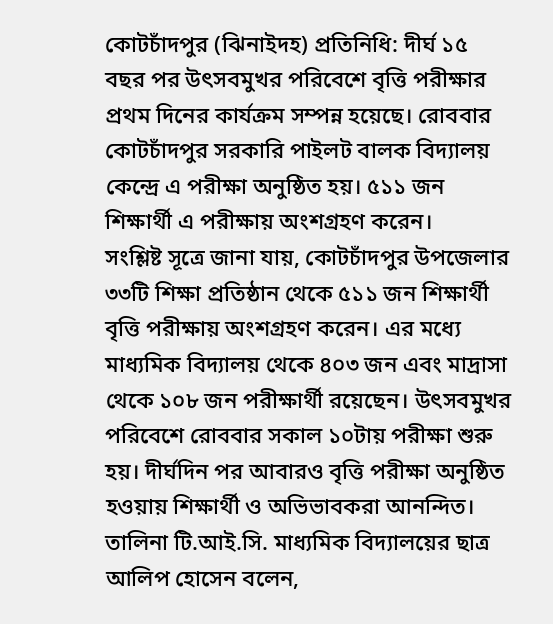কোটচাঁদপুর (ঝিনাইদহ) প্রতিনিধি: দীর্ঘ ১৫ বছর পর উৎসবমুখর পরিবেশে বৃত্তি পরীক্ষার প্রথম দিনের কার্যক্রম সম্পন্ন হয়েছে। রোববার কোটচাঁদপুর সরকারি পাইলট বালক বিদ্যালয় কেন্দ্রে এ পরীক্ষা অনুষ্ঠিত হয়। ৫১১ জন শিক্ষার্থী এ পরীক্ষায় অংশগ্রহণ করেন।
সংশ্লিষ্ট সূত্রে জানা যায়, কোটচাঁদপুর উপজেলার ৩৩টি শিক্ষা প্রতিষ্ঠান থেকে ৫১১ জন শিক্ষার্থী বৃত্তি পরীক্ষায় অংশগ্রহণ করেন। এর মধ্যে মাধ্যমিক বিদ্যালয় থেকে ৪০৩ জন এবং মাদ্রাসা থেকে ১০৮ জন পরীক্ষার্থী রয়েছেন। উৎসবমুখর পরিবেশে রোববার সকাল ১০টায় পরীক্ষা শুরু হয়। দীর্ঘদিন পর আবারও বৃত্তি পরীক্ষা অনুষ্ঠিত হওয়ায় শিক্ষার্থী ও অভিভাবকরা আনন্দিত।
তালিনা টি.আই.সি. মাধ্যমিক বিদ্যালয়ের ছাত্র আলিপ হোসেন বলেন,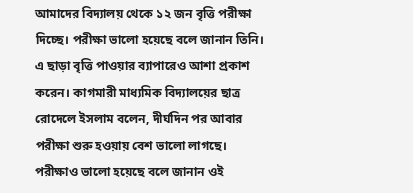আমাদের বিদ্যালয় থেকে ১২ জন বৃত্তি পরীক্ষা দিচ্ছে। পরীক্ষা ভালো হয়েছে বলে জানান তিনি। এ ছাড়া বৃত্তি পাওয়ার ব্যাপারেও আশা প্রকাশ করেন। কাগমারী মাধ্যমিক বিদ্যালয়ের ছাত্র রোদেলে ইসলাম বলেন, দীর্ঘদিন পর আবার পরীক্ষা শুরু হওয়ায় বেশ ভালো লাগছে। পরীক্ষাও ভালো হয়েছে বলে জানান ওই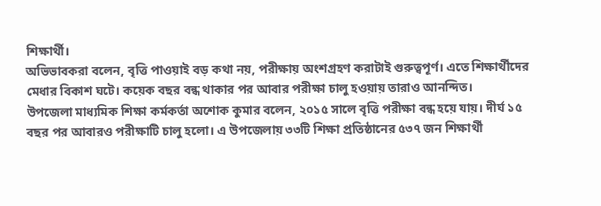শিক্ষার্থী।
অভিভাবকরা বলেন, বৃত্তি পাওয়াই বড় কথা নয়, পরীক্ষায় অংশগ্রহণ করাটাই গুরুত্বপূর্ণ। এতে শিক্ষার্থীদের মেধার বিকাশ ঘটে। কয়েক বছর বন্ধ থাকার পর আবার পরীক্ষা চালু হওয়ায় তারাও আনন্দিত।
উপজেলা মাধ্যমিক শিক্ষা কর্মকর্তা অশোক কুমার বলেন, ২০১৫ সালে বৃত্তি পরীক্ষা বন্ধ হয়ে যায়। দীর্ঘ ১৫ বছর পর আবারও পরীক্ষাটি চালু হলো। এ উপজেলায় ৩৩টি শিক্ষা প্রতিষ্ঠানের ৫৩৭ জন শিক্ষার্থী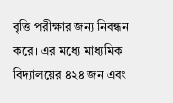বৃত্তি পরীক্ষার জন্য নিবন্ধন করে। এর মধ্যে মাধ্যমিক বিদ্যালয়ের ৪২৪ জন এবং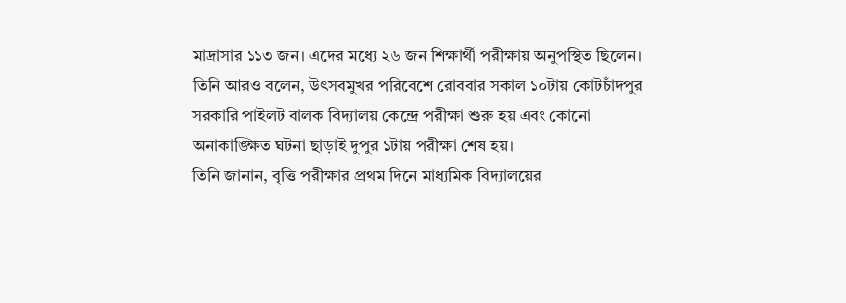মাদ্রাসার ১১৩ জন। এদের মধ্যে ২৬ জন শিক্ষার্থী পরীক্ষায় অনুপস্থিত ছিলেন।
তিনি আরও বলেন, উৎসবমুখর পরিবেশে রোববার সকাল ১০টায় কোটচাঁদপুর সরকারি পাইলট বালক বিদ্যালয় কেন্দ্রে পরীক্ষা শুরু হয় এবং কোনো অনাকাঙ্ক্ষিত ঘটনা ছাড়াই দুপুর ১টায় পরীক্ষা শেষ হয়।
তিনি জানান, বৃত্তি পরীক্ষার প্রথম দিনে মাধ্যমিক বিদ্যালয়ের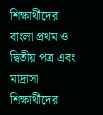শিক্ষার্থীদের বাংলা প্রথম ও দ্বিতীয় পত্র এবং মাদ্রাসা শিক্ষার্থীদের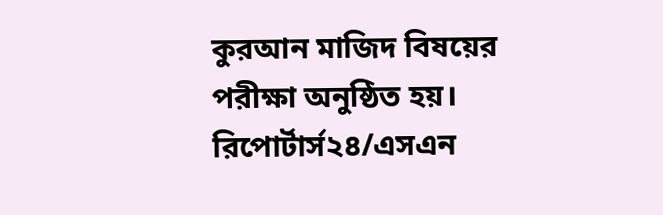কুরআন মাজিদ বিষয়ের পরীক্ষা অনুষ্ঠিত হয়।
রিপোর্টার্স২৪/এসএন